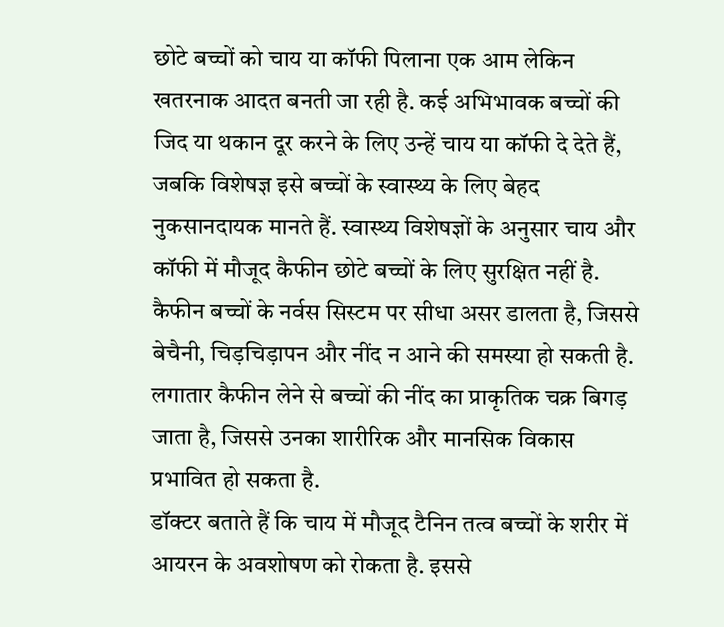छोटे बच्चों को चाय या कॉफी पिलाना एक आम लेकिन खतरनाक आदत बनती जा रही है. कई अभिभावक बच्चों की जिद या थकान दूर करने के लिए उन्हें चाय या कॉफी दे देते हैं, जबकि विशेषज्ञ इसे बच्चों के स्वास्थ्य के लिए बेहद नुकसानदायक मानते हैं. स्वास्थ्य विशेषज्ञों के अनुसार चाय और कॉफी में मौजूद कैफीन छोटे बच्चों के लिए सुरक्षित नहीं है. कैफीन बच्चों के नर्वस सिस्टम पर सीधा असर डालता है, जिससे बेचैनी, चिड़चिड़ापन और नींद न आने की समस्या हो सकती है. लगातार कैफीन लेने से बच्चों की नींद का प्राकृतिक चक्र बिगड़ जाता है, जिससे उनका शारीरिक और मानसिक विकास प्रभावित हो सकता है.
डॉक्टर बताते हैं कि चाय में मौजूद टैनिन तत्व बच्चों के शरीर में आयरन के अवशोषण को रोकता है. इससे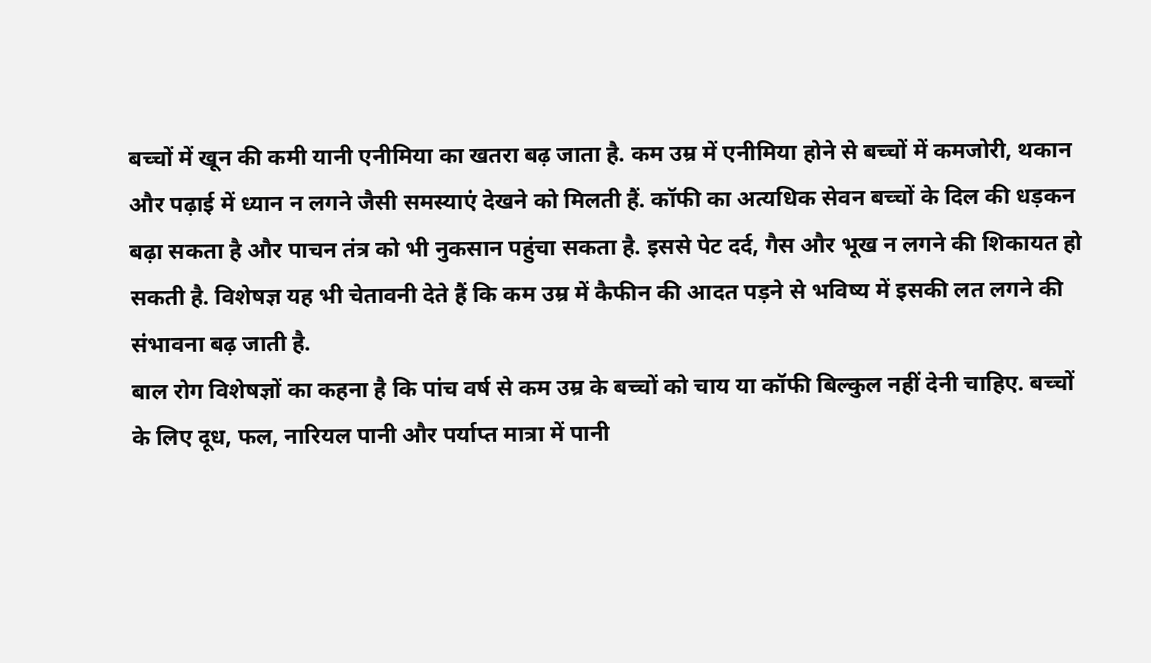बच्चों में खून की कमी यानी एनीमिया का खतरा बढ़ जाता है. कम उम्र में एनीमिया होने से बच्चों में कमजोरी, थकान और पढ़ाई में ध्यान न लगने जैसी समस्याएं देखने को मिलती हैं. कॉफी का अत्यधिक सेवन बच्चों के दिल की धड़कन बढ़ा सकता है और पाचन तंत्र को भी नुकसान पहुंचा सकता है. इससे पेट दर्द, गैस और भूख न लगने की शिकायत हो सकती है. विशेषज्ञ यह भी चेतावनी देते हैं कि कम उम्र में कैफीन की आदत पड़ने से भविष्य में इसकी लत लगने की संभावना बढ़ जाती है.
बाल रोग विशेषज्ञों का कहना है कि पांच वर्ष से कम उम्र के बच्चों को चाय या कॉफी बिल्कुल नहीं देनी चाहिए. बच्चों के लिए दूध, फल, नारियल पानी और पर्याप्त मात्रा में पानी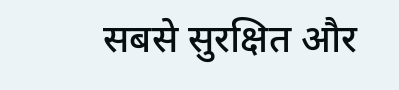सबसे सुरक्षित और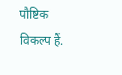पौष्टिक विकल्प हैं.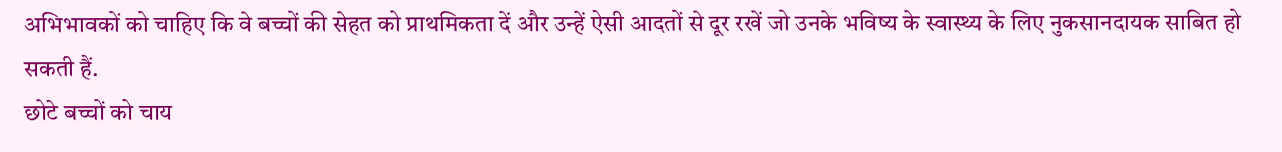अभिभावकों को चाहिए कि वे बच्चों की सेहत को प्राथमिकता दें और उन्हें ऐसी आदतों से दूर रखें जो उनके भविष्य के स्वास्थ्य के लिए नुकसानदायक साबित हो सकती हैं.
छोटे बच्चों को चाय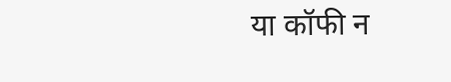या कॉफी न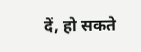दें, हो सकते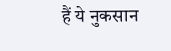हैं ये नुकसान